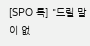[SPO 톡] "드릴 말이 없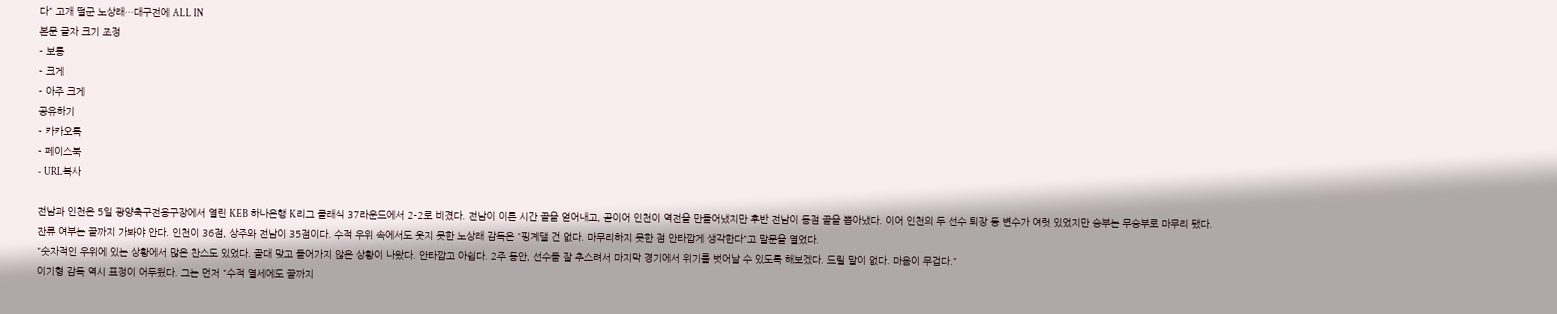다" 고개 떨군 노상래…대구전에 ALL IN
본문 글자 크기 조정
- 보통
- 크게
- 아주 크게
공유하기
- 카카오톡
- 페이스북
- URL복사

전남과 인천은 5일 광양축구전용구장에서 열린 KEB 하나은행 K리그 클래식 37라운드에서 2-2로 비겼다. 전남이 이른 시간 골을 얻어내고, 곧이어 인천이 역전을 만들어냈지만 후반 전남이 동점 골을 뽑아냈다. 이어 인천의 두 선수 퇴장 등 변수가 여럿 있었지만 승부는 무승부로 마무리 됐다.
잔류 여부는 끝까지 가봐야 안다. 인천이 36점, 상주와 전남이 35점이다. 수적 우위 속에서도 웃지 못한 노상래 감독은 "핑계댈 건 없다. 마무리하지 못한 점 안타깝게 생각한다"고 말문을 열었다.
"숫자적인 우위에 있는 상황에서 많은 찬스도 있었다. 골대 맞고 들어가지 않은 상황이 나왔다. 안타깝고 아쉽다. 2주 동안, 선수들 잘 추스려서 마지막 경기에서 위기를 벗어날 수 있도록 해보겠다. 드릴 말이 없다. 마음이 무겁다."
이기형 감독 역시 표정이 어두웠다. 그는 먼저 "수적 열세에도 끝까지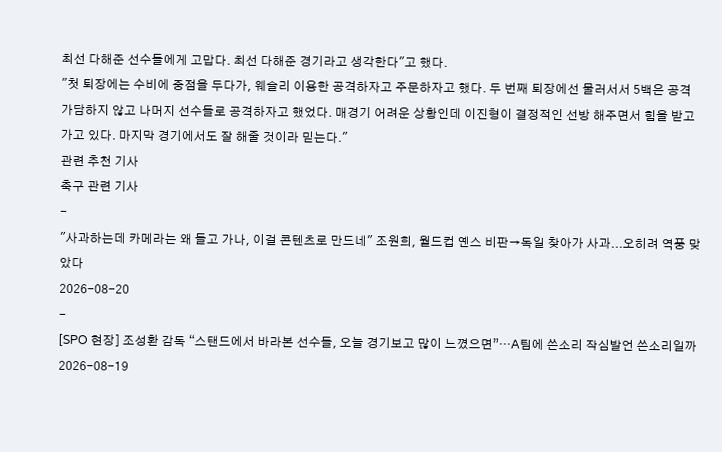최선 다해준 선수들에게 고맙다. 최선 다해준 경기라고 생각한다"고 했다.
"첫 퇴장에는 수비에 중점을 두다가, 웨슬리 이용한 공격하자고 주문하자고 했다. 두 번째 퇴장에선 물러서서 5백은 공격 가담하지 않고 나머지 선수들로 공격하자고 했었다. 매경기 어려운 상황인데 이진형이 결정적인 선방 해주면서 힘을 받고 가고 있다. 마지막 경기에서도 잘 해줄 것이라 믿는다."
관련 추천 기사
축구 관련 기사
-
"사과하는데 카메라는 왜 들고 가나, 이걸 콘텐츠로 만드네" 조원희, 월드컵 옌스 비판→독일 찾아가 사과...오히려 역풍 맞았다
2026-08-20
-
[SPO 현장] 조성환 감독 “스탠드에서 바라본 선수들, 오늘 경기보고 많이 느꼈으면”…A팀에 쓴소리 작심발언 쓴소리일까
2026-08-19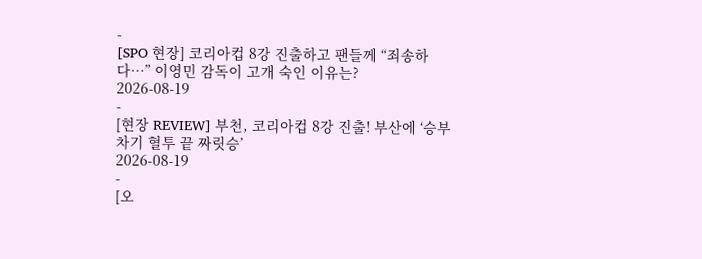-
[SPO 현장] 코리아컵 8강 진출하고 팬들께 “죄송하다…” 이영민 감독이 고개 숙인 이유는?
2026-08-19
-
[현장 REVIEW] 부천, 코리아컵 8강 진출! 부산에 ‘승부차기 혈투 끝 짜릿승’
2026-08-19
-
[오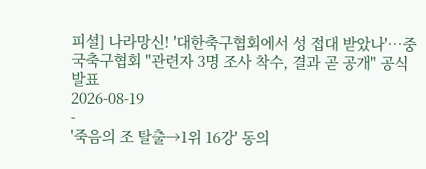피셜] 나라망신! '대한축구협회에서 성 접대 받았나'…중국축구협회 "관련자 3명 조사 착수, 결과 곧 공개" 공식 발표
2026-08-19
-
'죽음의 조 탈출→1위 16강' 동의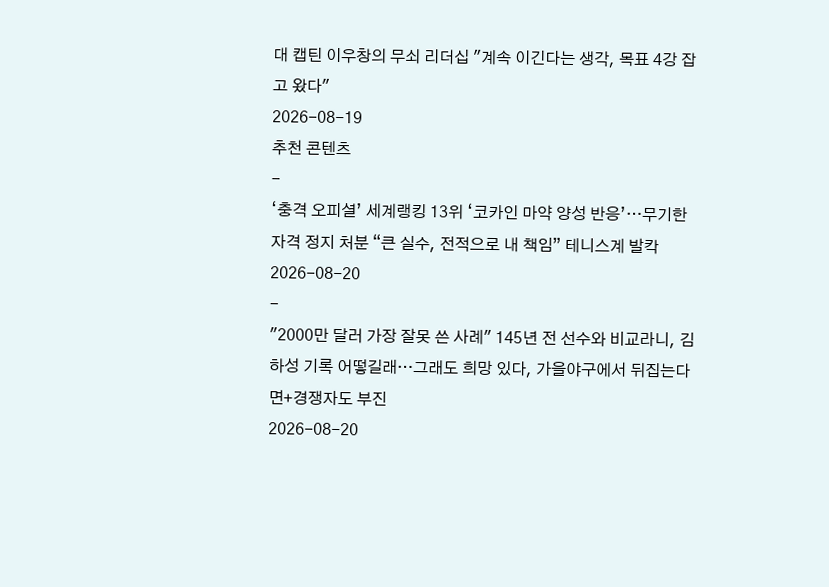대 캡틴 이우창의 무쇠 리더십 "계속 이긴다는 생각, 목표 4강 잡고 왔다"
2026-08-19
추천 콘텐츠
-
‘충격 오피셜’ 세계랭킹 13위 ‘코카인 마약 양성 반응’…무기한 자격 정지 처분 “큰 실수, 전적으로 내 책임” 테니스계 발칵
2026-08-20
-
"2000만 달러 가장 잘못 쓴 사례" 145년 전 선수와 비교라니, 김하성 기록 어떻길래…그래도 희망 있다, 가을야구에서 뒤집는다면+경쟁자도 부진
2026-08-20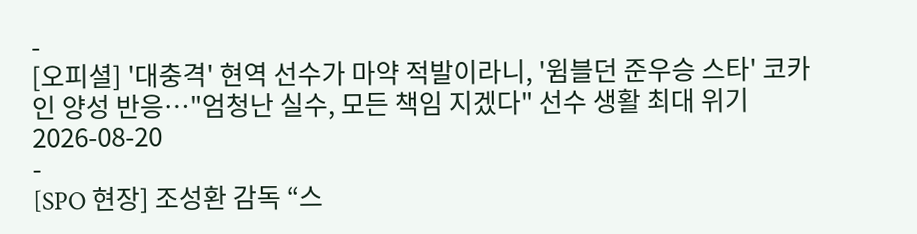-
[오피셜] '대충격' 현역 선수가 마약 적발이라니, '윔블던 준우승 스타' 코카인 양성 반응…"엄청난 실수, 모든 책임 지겠다" 선수 생활 최대 위기
2026-08-20
-
[SPO 현장] 조성환 감독 “스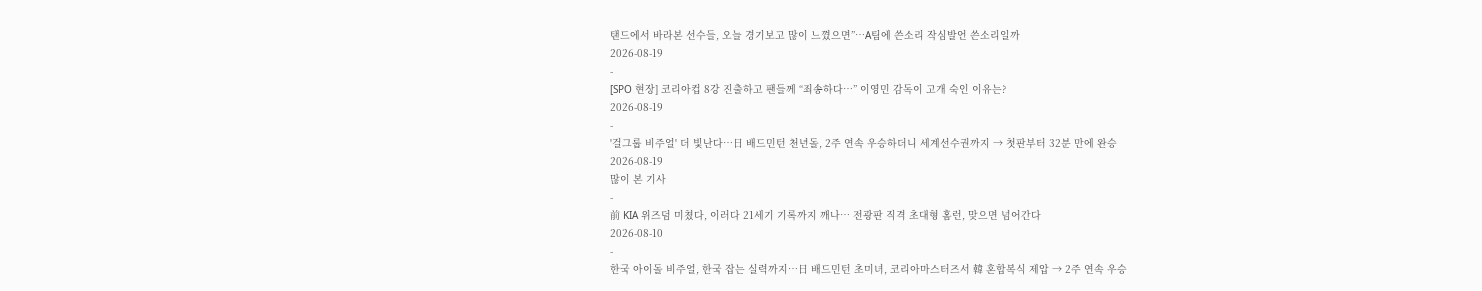탠드에서 바라본 선수들, 오늘 경기보고 많이 느꼈으면”…A팀에 쓴소리 작심발언 쓴소리일까
2026-08-19
-
[SPO 현장] 코리아컵 8강 진출하고 팬들께 “죄송하다…” 이영민 감독이 고개 숙인 이유는?
2026-08-19
-
'걸그룹 비주얼' 더 빛난다…日 배드민턴 천년돌, 2주 연속 우승하더니 세계선수권까지 → 첫판부터 32분 만에 완승
2026-08-19
많이 본 기사
-
前 KIA 위즈덤 미쳤다, 이러다 21세기 기록까지 깨나… 전광판 직격 초대형 홈런, 맞으면 넘어간다
2026-08-10
-
한국 아이돌 비주얼, 한국 잡는 실력까지…日 배드민턴 초미녀, 코리아마스터즈서 韓 혼합복식 제압 → 2주 연속 우승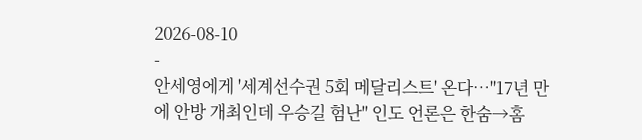2026-08-10
-
안세영에게 '세계선수권 5회 메달리스트' 온다…"17년 만에 안방 개최인데 우승길 험난" 인도 언론은 한숨→홈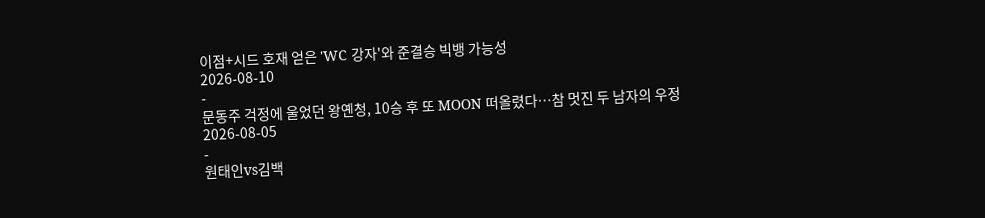이점+시드 호재 얻은 'WC 강자'와 준결승 빅뱅 가능성
2026-08-10
-
문동주 걱정에 울었던 왕옌청, 10승 후 또 MOON 떠올렸다…참 멋진 두 남자의 우정
2026-08-05
-
원태인vs김백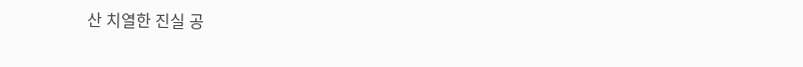산 치열한 진실 공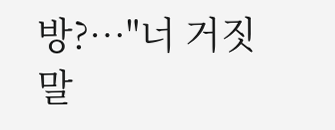방?…"너 거짓말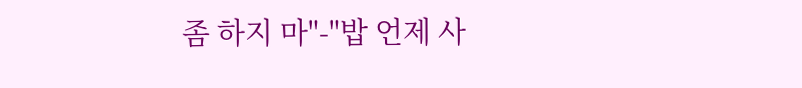좀 하지 마"-"밥 언제 사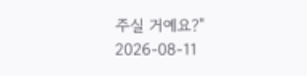주실 거예요?"
2026-08-11